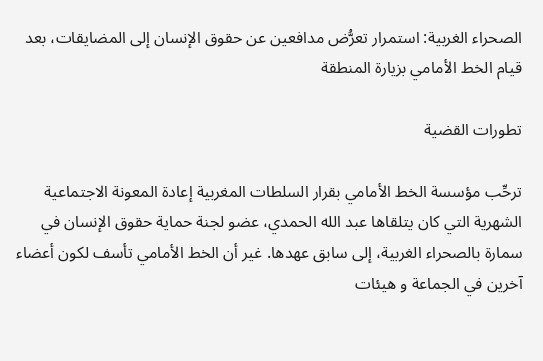الصحراء الغربية: استمرار تعرُّض مدافعين عن حقوق الإنسان إلى المضايقات، بعد قيام الخط الأمامي بزيارة المنطقة

تطورات القضية

ترحِّب مؤسسة الخط الأمامي بقرار السلطات المغربية إعادة المعونة الاجتماعية الشهرية التي كان يتلقاها عبد الله الحمدي، عضو لجنة حماية حقوق الإنسان في سمارة بالصحراء الغربية، إلى سابق عهدها. غير أن الخط الأمامي تأسف لكون أعضاء آخرين في الجماعة و هيئات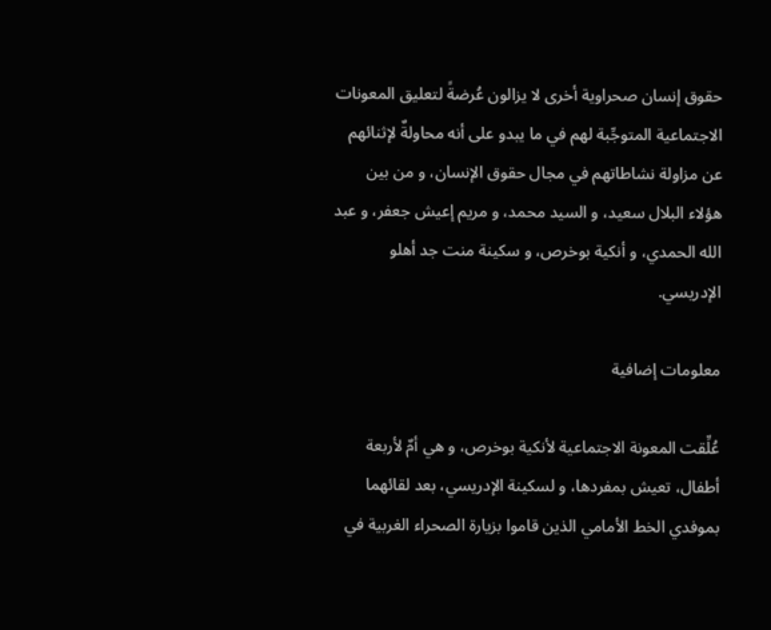حقوق إنسان صحراوية أخرى لا يزالون عُرضةً لتعليق المعونات الاجتماعية المتوجِّبة لهم في ما يبدو على أنه محاولةٌ لإثنائهم عن مزاولة نشاطاتهم في مجال حقوق الإنسان، و من بين هؤلاء البلال سعيد، و السيد محمد، و مريم إعيش جعفر، و عبد الله الحمدي، و أنكية بوخرص، و سكينة منت جد أهلو الإدريسي.

معلومات إضافية

عُلِّقت المعونة الاجتماعية لأنكية بوخرص، و هي أمٌ لأربعة أطفال، تعيش بمفردها، و لسكينة الإدريسي، بعد لقائهما بموفدي الخط الأمامي الذين قاموا بزيارة الصحراء الغربية في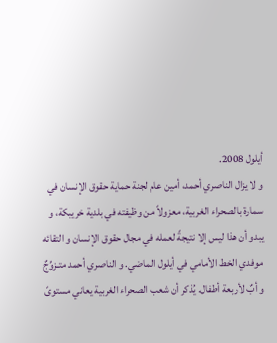أيلول 2008.
و لا يزال الناصري أحمد، أمين عام لجنة حماية حقوق الإنسان في سمارة بالصحراء الغربية، معزولاً من وظيفته في بلدية خريبكة، و يبدو أن هذا ليس إلا نتيجةً لعمله في مجال حقوق الإنسان و التقائه موفدي الخط الأمامي في أيلول الماضي. و الناصري أحمد متـزوِّجٌ و أبٌ لأربعة أطفال. يُذكر أن شعب الصحراء الغربية يعاني مستوىً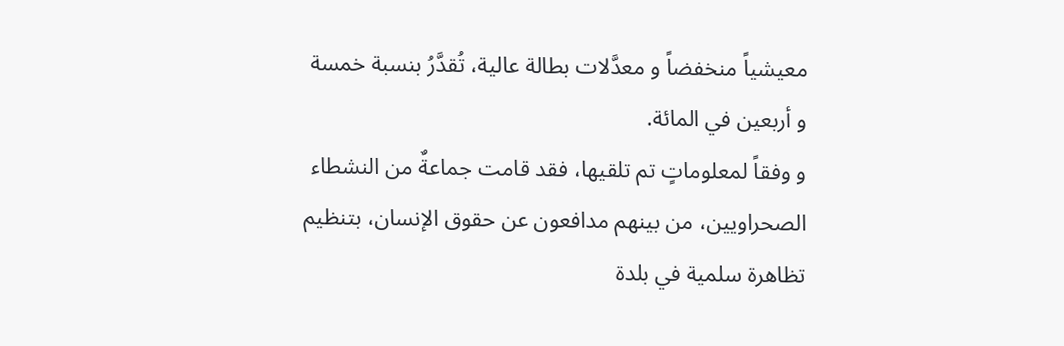معيشياً منخفضاً و معدَّلات بطالة عالية، تُقدَّرُ بنسبة خمسة و أربعين في المائة.
و وفقاً لمعلوماتٍ تم تلقيها، فقد قامت جماعةٌ من النشطاء الصحراويين، من بينهم مدافعون عن حقوق الإنسان، بتنظيم تظاهرة سلمية في بلدة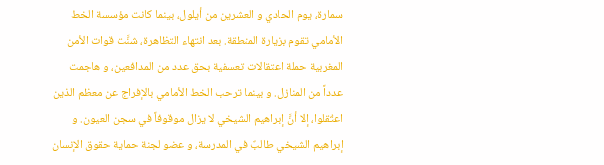سمارة، يوم الحادي و العشرين من أيلول، بينما كانت مؤسسة الخط الأمامي تقوم بزيارة المنطقة. بعد انتهاء التظاهرة، شنَّت قوات الأمن المغربية حملة اعتقالات تعسفية بحق عدد من المدافعين، و هاجمت عدداً من المنازل. و بينما ترحب الخط الأمامي بالإفراج عن معظم الذين اعتُقلوا، إلا أنَّ إبراهيم الشيخي لا يزال موقوفاً في سجن العيون. و إبراهيم الشيخي طالبٌ في المدرسة، و عضو لجنة حماية حقوق الإنسان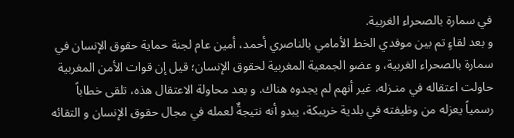في سمارة بالصحراء الغربية.
و بعد لقاءٍ تم بين موفدي الخط الأمامي بالناصري أحمد، أمين عام لجنة حماية حقوق الإنسان في سمارة بالصحراء الغربية، و عضو الجمعية المغربية لحقوق الإنسان؛ قيل إن قوات الأمن المغربية حاولت اعتقاله في منـزله، غير أنهم لم يجدوه هناك. و بعد محاولة الاعتقال هذه، تلقى خطاباً رسمياً يعزله من وظيفته في بلدية خريبكة، يبدو أنه نتيجةٌ لعمله في مجال حقوق الإنسان و التقائه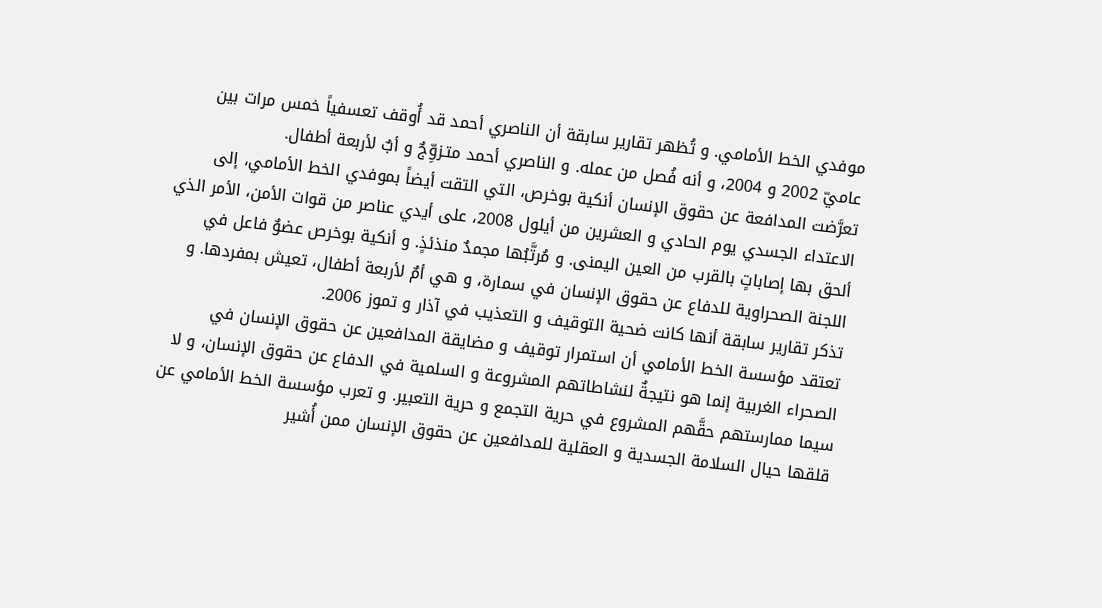موفدي الخط الأمامي. و تُظهر تقارير سابقة أن الناصري أحمد قد أُوقف تعسفياً خمس مرات بين عاميّ 2002 و 2004، و أنه فُصل من عمله. و الناصري أحمد متـزوِّجٌ و أبٌ لأربعة أطفال.
تعرَّضت المدافعة عن حقوق الإنسان أنكية بوخرص، التي التقت أيضاً بموفدي الخط الأمامي، إلى الاعتداء الجسدي يوم الحادي و العشرين من أيلول 2008، على أيدي عناصر من قوات الأمن، الأمر الذي ألحق بها إصاباتٍ بالقرب من العين اليمنى. و مُرتَّبُها مجمدٌ منذئذٍ. و أنكية بوخرص عضوٌ فاعل في اللجنة الصحراوية للدفاع عن حقوق الإنسان في سمارة، و هي أمٌ لأربعة أطفال، تعيش بمفردها. و تذكر تقارير سابقة أنها كانت ضحية التوقيف و التعذيب في آذار و تموز 2006.
تعتقد مؤسسة الخط الأمامي أن استمرار توقيف و مضايقة المدافعين عن حقوق الإنسان في الصحراء الغربية إنما هو نتيجةٌ لنشاطاتهم المشروعة و السلمية في الدفاع عن حقوق الإنسان، و لا سيما ممارستهم حقَّهم المشروع في حرية التجمع و حرية التعبير. و تعرب مؤسسة الخط الأمامي عن قلقها حيال السلامة الجسدية و العقلية للمدافعين عن حقوق الإنسان ممن أُشير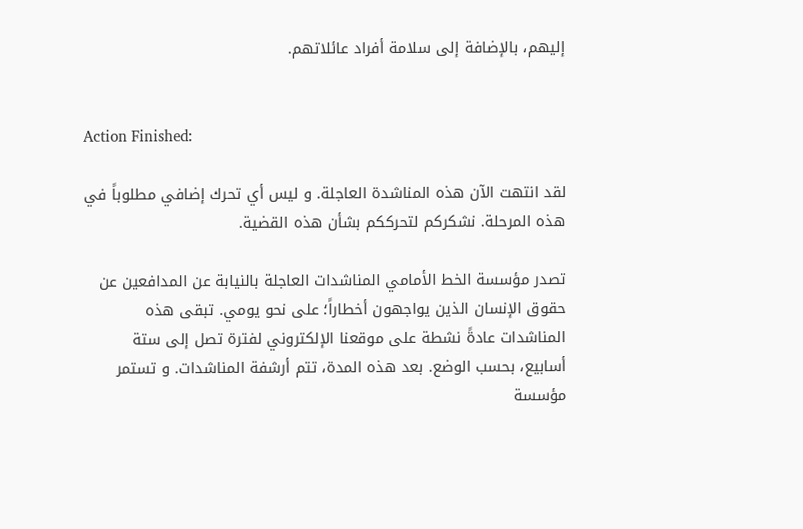إليهم، بالإضافة إلى سلامة أفراد عائلاتهم.


Action Finished:

لقد انتهت الآن هذه المناشدة العاجلة. و ليس أي تحرك إضافي مطلوباً في هذه المرحلة. نشكركم لتحرككم بشأن هذه القضية.

تصدر مؤسسة الخط الأمامي المناشدات العاجلة بالنيابة عن المدافعين عن حقوق الإنسان الذين يواجهون أخطاراً؛ على نحو يومي. تبقى هذه المناشدات عادةً نشطة على موقعنا الإلكتروني لفترة تصل إلى ستة أسابيع، بحسب الوضع. بعد هذه المدة، تتم أرشفة المناشدات. و تستمر مؤسسة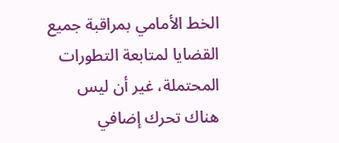الخط الأمامي بمراقبة جميع القضايا لمتابعة التطورات المحتملة، غير أن ليس هناك تحرك إضافي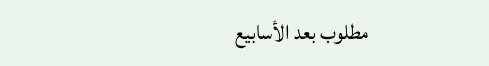مطلوب بعد الأسابيع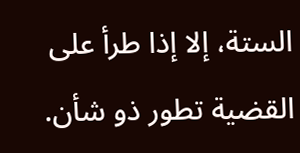الستة، إلا إذا طرأ على القضية تطور ذو شأن.